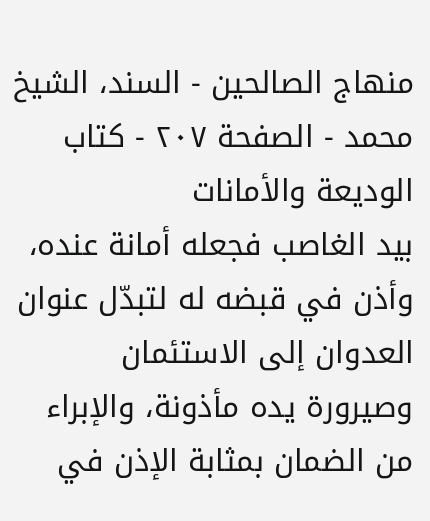منهاج الصالحين - السند، الشيخ محمد - الصفحة ٢٠٧ - كتاب الوديعة والأمانات
بيد الغاصب فجعله أمانة عنده، وأذن في قبضه له لتبدّل عنوان العدوان إلى الاستئمان وصيرورة يده مأذونة، والإبراء من الضمان بمثابة الإذن في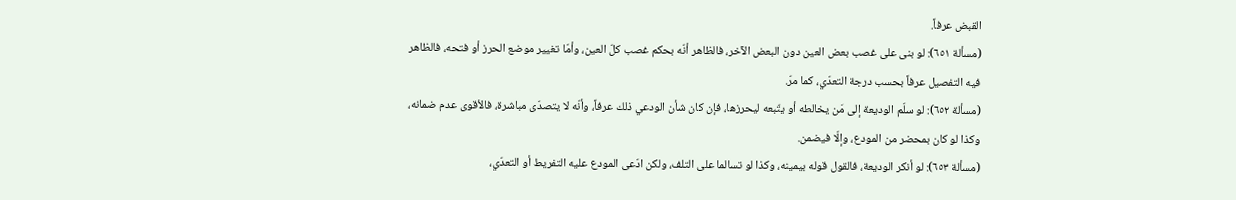القبض عرفاً.
(مسألة ٦٥١): لو بنى على غصب بعض العين دون البعض الآخر، فالظاهر أنّه بحكم غصب كلّ العين، وأمّا تغيير موضع الحرز أو فتحه، فالظاهر فيه التفصيل عرفاً بحسب درجة التعدّي، كما مرّ.
(مسألة ٦٥٢): لو سلّم الوديعة إلى مَن يخالطه أو يتّبعه ليحرزها، فإن كان شأن الودعي ذلك عرفاً، وأنّه لا يتصدّى مباشرة، فالأقوى عدم ضمانه، وكذا لو كان بمحضر من المودع، وإلّا فيضمن.
(مسألة ٦٥٣): لو أنكر الوديعة، فالقول قوله بيمينه، وكذا لو تسالما على التلف، ولكن ادّعى المودع عليه التفريط أو التعدّي،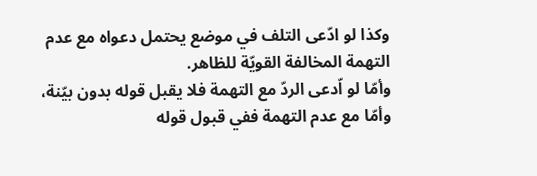وكذا لو ادّعى التلف في موضع يحتمل دعواه مع عدم التهمة المخالفة القويّة للظاهر.
وأمّا لو اّدعى الردّ مع التهمة فلا يقبل قوله بدون بيّنة، وأمّا مع عدم التهمة ففي قبول قوله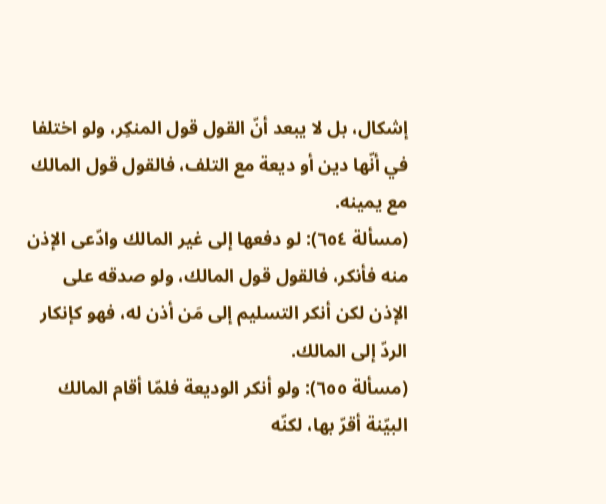إشكال، بل لا يبعد أنّ القول قول المنكِر، ولو اختلفا في أنّها دين أو ديعة مع التلف، فالقول قول المالك مع يمينه.
(مسألة ٦٥٤): لو دفعها إلى غير المالك وادّعى الإذن منه فأنكر، فالقول قول المالك، ولو صدقه على الإذن لكن أنكر التسليم إلى مَن أذن له، فهو كإنكار الردّ إلى المالك.
(مسألة ٦٥٥): ولو أنكر الوديعة فلمّا أقام المالك البيّنة أقرّ بها، لكنّه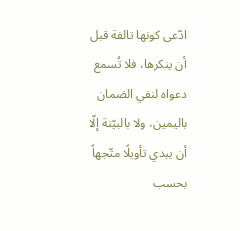ادّعى كونها تالفة قبل أن ينكرها، فلا تُسمع دعواه لنفي الضمان باليمين، ولا بالبيّنة إلّا أن يبدي تأويلًا متّجهاً بحسب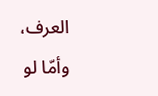العرف، وأمّا لو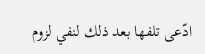ادّعى تلفها بعد ذلك لنفي لزوم